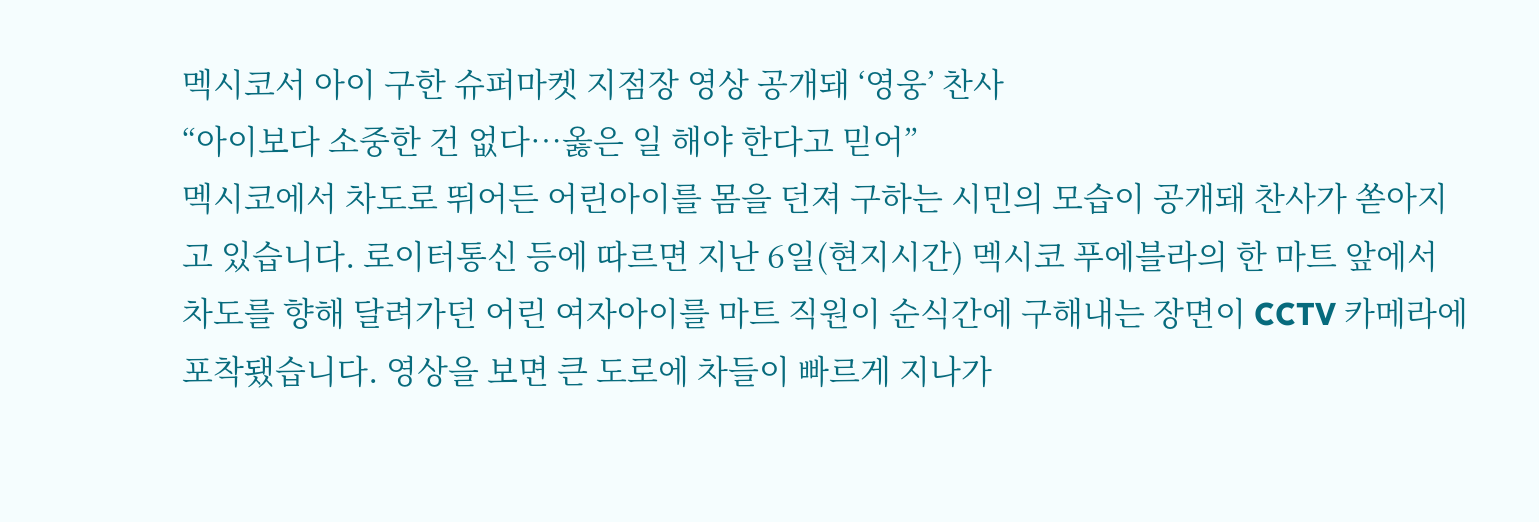멕시코서 아이 구한 슈퍼마켓 지점장 영상 공개돼 ‘영웅’ 찬사
“아이보다 소중한 건 없다…옳은 일 해야 한다고 믿어”
멕시코에서 차도로 뛰어든 어린아이를 몸을 던져 구하는 시민의 모습이 공개돼 찬사가 쏟아지고 있습니다. 로이터통신 등에 따르면 지난 6일(현지시간) 멕시코 푸에블라의 한 마트 앞에서 차도를 향해 달려가던 어린 여자아이를 마트 직원이 순식간에 구해내는 장면이 CCTV 카메라에 포착됐습니다. 영상을 보면 큰 도로에 차들이 빠르게 지나가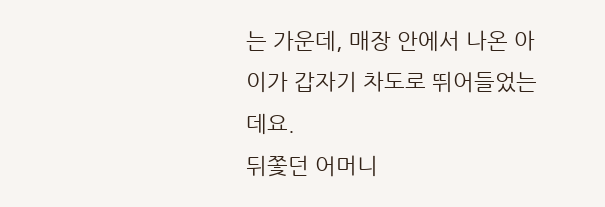는 가운데, 매장 안에서 나온 아이가 갑자기 차도로 뛰어들었는데요.
뒤쫓던 어머니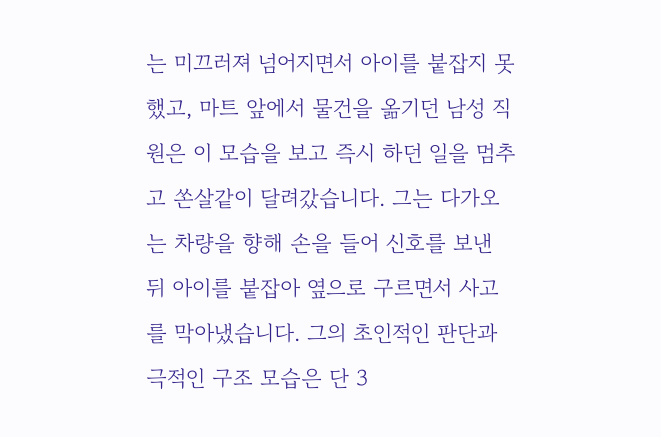는 미끄러져 넘어지면서 아이를 붙잡지 못했고, 마트 앞에서 물건을 옮기던 남성 직원은 이 모습을 보고 즉시 하던 일을 멈추고 쏜살같이 달려갔습니다. 그는 다가오는 차량을 향해 손을 들어 신호를 보낸 뒤 아이를 붙잡아 옆으로 구르면서 사고를 막아냈습니다. 그의 초인적인 판단과 극적인 구조 모습은 단 3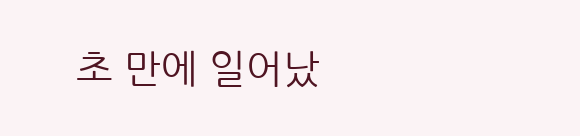초 만에 일어났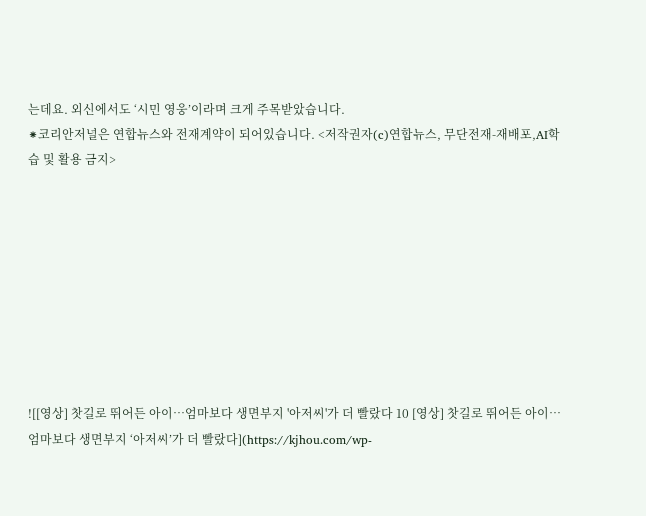는데요. 외신에서도 ‘시민 영웅’이라며 크게 주목받았습니다.
⁕코리안저널은 연합뉴스와 전재계약이 되어있습니다. <저작권자(c)연합뉴스, 무단전재-재배포,AI학습 및 활용 금지>









![[영상] 찻길로 뛰어든 아이…엄마보다 생면부지 '아저씨'가 더 빨랐다 10 [영상] 찻길로 뛰어든 아이…엄마보다 생면부지 ‘아저씨’가 더 빨랐다](https://kjhou.com/wp-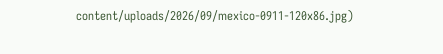content/uploads/2026/09/mexico-0911-120x86.jpg)